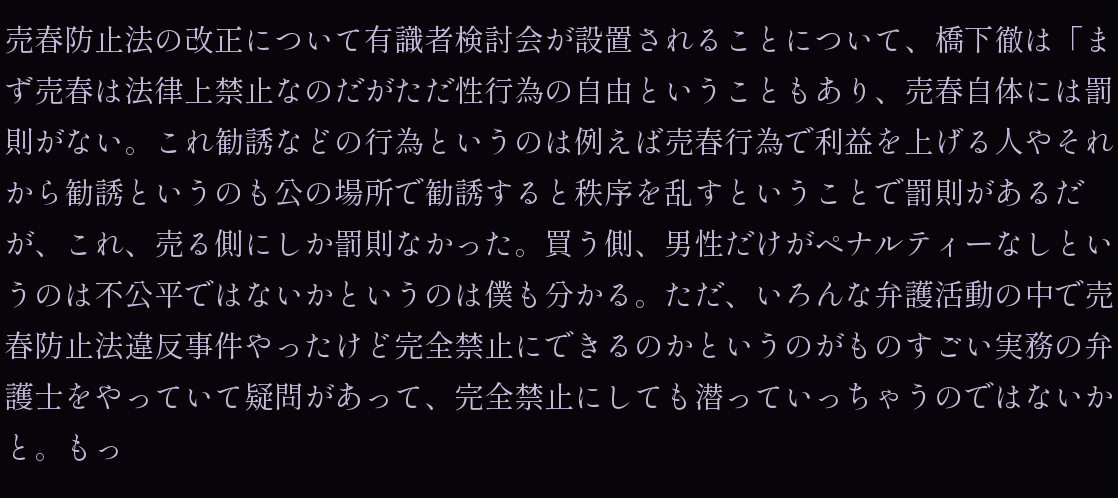売春防止法の改正について有識者検討会が設置されることについて、橋下徹は「まず売春は法律上禁止なのだがただ性行為の自由ということもあり、売春自体には罰則がない。これ勧誘などの行為というのは例えば売春行為で利益を上げる人やそれから勧誘というのも公の場所で勧誘すると秩序を乱すということで罰則があるだが、これ、売る側にしか罰則なかった。買う側、男性だけがペナルティーなしというのは不公平ではないかというのは僕も分かる。ただ、いろんな弁護活動の中で売春防止法違反事件やったけど完全禁止にできるのかというのがものすごい実務の弁護士をやっていて疑問があって、完全禁止にしても潜っていっちゃうのではないかと。もっ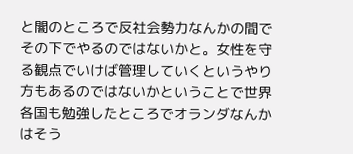と闇のところで反社会勢力なんかの間でその下でやるのではないかと。女性を守る観点でいけば管理していくというやり方もあるのではないかということで世界各国も勉強したところでオランダなんかはそう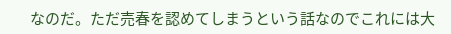なのだ。ただ売春を認めてしまうという話なのでこれには大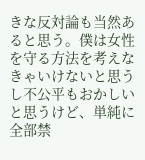きな反対論も当然あると思う。僕は女性を守る方法を考えなきゃいけないと思うし不公平もおかしいと思うけど、単純に全部禁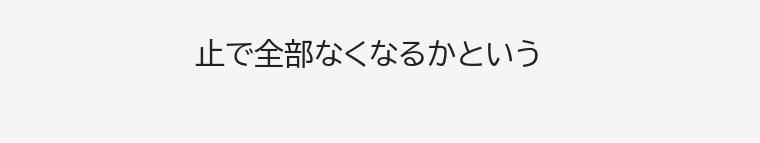止で全部なくなるかという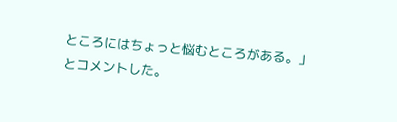ところにはちょっと悩むところがある。」とコメントした。